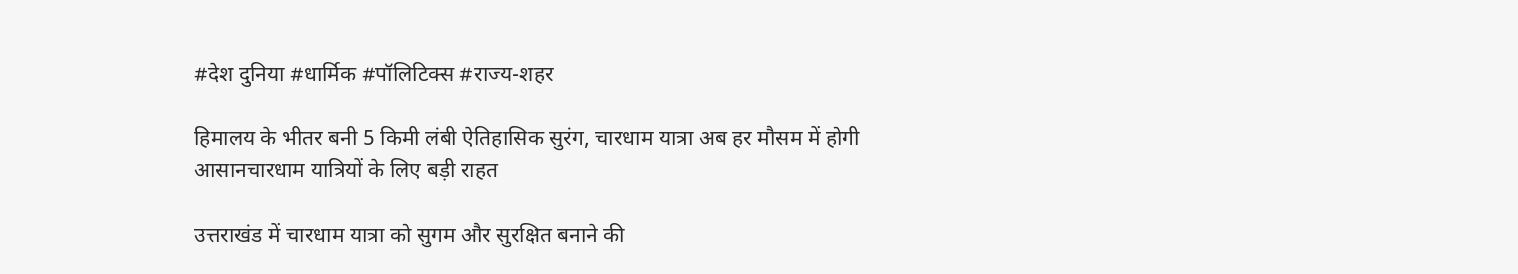#देश दुनिया #धार्मिक #पॉलिटिक्स #राज्य-शहर

हिमालय के भीतर बनी 5 किमी लंबी ऐतिहासिक सुरंग, चारधाम यात्रा अब हर मौसम में होगी आसानचारधाम यात्रियों के लिए बड़ी राहत

उत्तराखंड में चारधाम यात्रा को सुगम और सुरक्षित बनाने की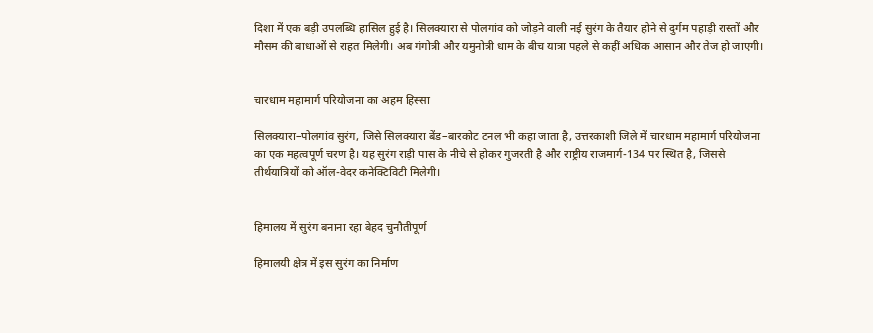दिशा में एक बड़ी उपलब्धि हासिल हुई है। सिलक्यारा से पोलगांव को जोड़ने वाली नई सुरंग के तैयार होने से दुर्गम पहाड़ी रास्तों और मौसम की बाधाओं से राहत मिलेगी। अब गंगोत्री और यमुनोत्री धाम के बीच यात्रा पहले से कहीं अधिक आसान और तेज हो जाएगी।


चारधाम महामार्ग परियोजना का अहम हिस्सा

सिलक्यारा–पोलगांव सुरंग, जिसे सिलक्यारा बेंड–बारकोट टनल भी कहा जाता है, उत्तरकाशी जिले में चारधाम महामार्ग परियोजना का एक महत्वपूर्ण चरण है। यह सुरंग राड़ी पास के नीचे से होकर गुजरती है और राष्ट्रीय राजमार्ग-134 पर स्थित है, जिससे तीर्थयात्रियों को ऑल-वेदर कनेक्टिविटी मिलेगी।


हिमालय में सुरंग बनाना रहा बेहद चुनौतीपूर्ण

हिमालयी क्षेत्र में इस सुरंग का निर्माण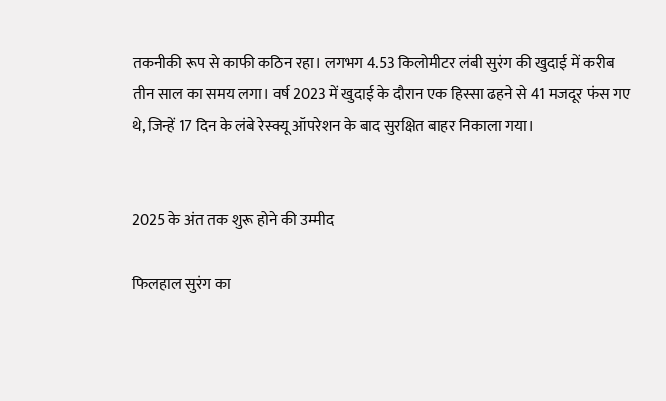तकनीकी रूप से काफी कठिन रहा। लगभग 4.53 किलोमीटर लंबी सुरंग की खुदाई में करीब तीन साल का समय लगा। वर्ष 2023 में खुदाई के दौरान एक हिस्सा ढहने से 41 मजदूर फंस गए थे, जिन्हें 17 दिन के लंबे रेस्क्यू ऑपरेशन के बाद सुरक्षित बाहर निकाला गया।


2025 के अंत तक शुरू होने की उम्मीद

फिलहाल सुरंग का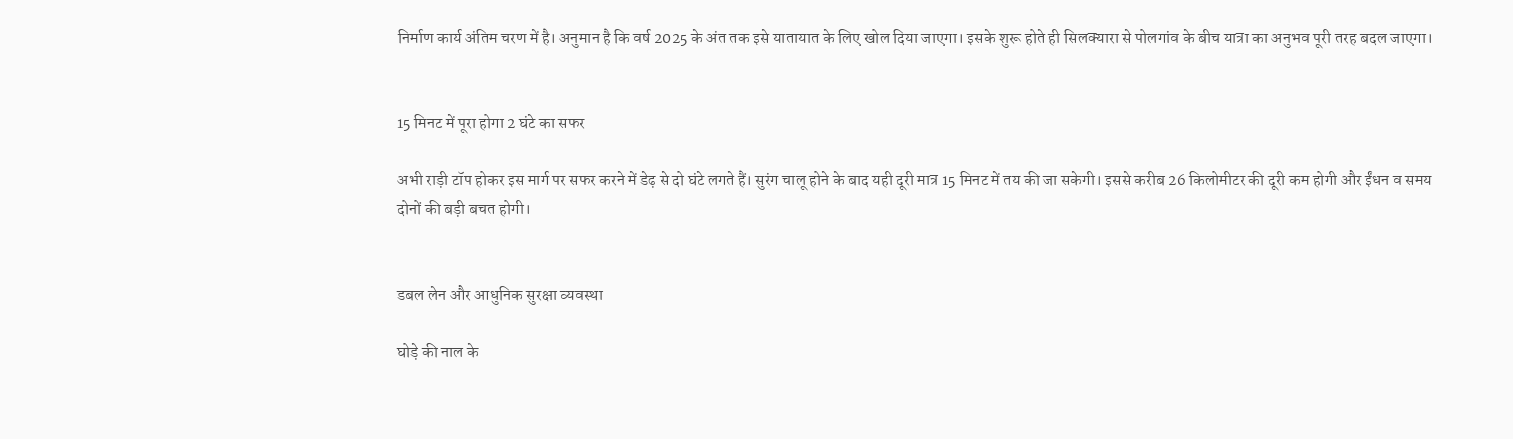निर्माण कार्य अंतिम चरण में है। अनुमान है कि वर्ष 2025 के अंत तक इसे यातायात के लिए खोल दिया जाएगा। इसके शुरू होते ही सिलक्यारा से पोलगांव के बीच यात्रा का अनुभव पूरी तरह बदल जाएगा।


15 मिनट में पूरा होगा 2 घंटे का सफर

अभी राड़ी टॉप होकर इस मार्ग पर सफर करने में डेढ़ से दो घंटे लगते हैं। सुरंग चालू होने के बाद यही दूरी मात्र 15 मिनट में तय की जा सकेगी। इससे करीब 26 किलोमीटर की दूरी कम होगी और ईंधन व समय दोनों की बड़ी बचत होगी।


डबल लेन और आधुनिक सुरक्षा व्यवस्था

घोड़े की नाल के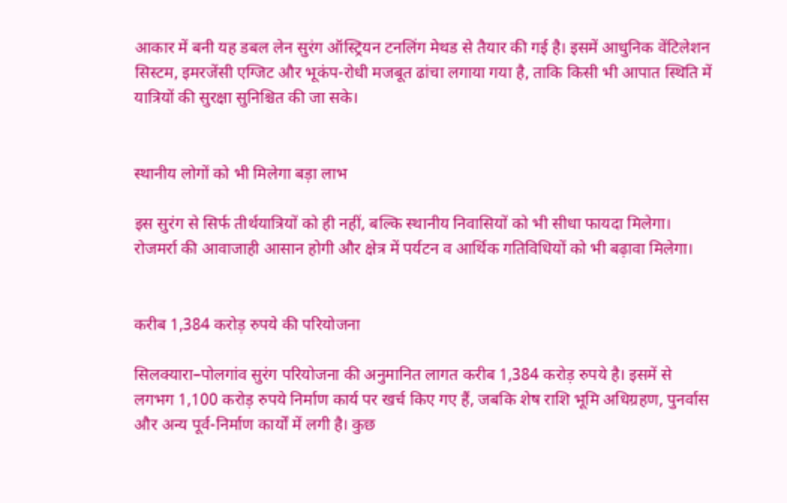आकार में बनी यह डबल लेन सुरंग ऑस्ट्रियन टनलिंग मेथड से तैयार की गई है। इसमें आधुनिक वेंटिलेशन सिस्टम, इमरजेंसी एग्जिट और भूकंप-रोधी मजबूत ढांचा लगाया गया है, ताकि किसी भी आपात स्थिति में यात्रियों की सुरक्षा सुनिश्चित की जा सके।


स्थानीय लोगों को भी मिलेगा बड़ा लाभ

इस सुरंग से सिर्फ तीर्थयात्रियों को ही नहीं, बल्कि स्थानीय निवासियों को भी सीधा फायदा मिलेगा। रोजमर्रा की आवाजाही आसान होगी और क्षेत्र में पर्यटन व आर्थिक गतिविधियों को भी बढ़ावा मिलेगा।


करीब 1,384 करोड़ रुपये की परियोजना

सिलक्यारा–पोलगांव सुरंग परियोजना की अनुमानित लागत करीब 1,384 करोड़ रुपये है। इसमें से लगभग 1,100 करोड़ रुपये निर्माण कार्य पर खर्च किए गए हैं, जबकि शेष राशि भूमि अधिग्रहण, पुनर्वास और अन्य पूर्व-निर्माण कार्यों में लगी है। कुछ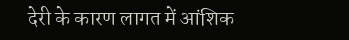देरी के कारण लागत में आंशिक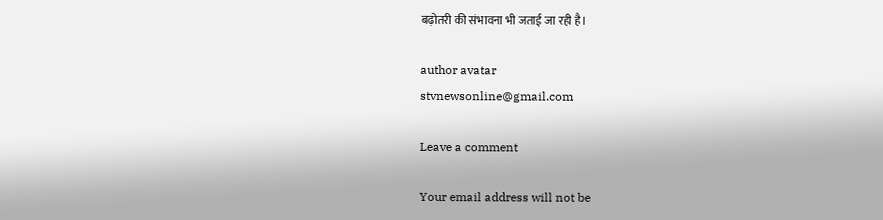बढ़ोतरी की संभावना भी जताई जा रही है।

author avatar
stvnewsonline@gmail.com

Leave a comment

Your email address will not be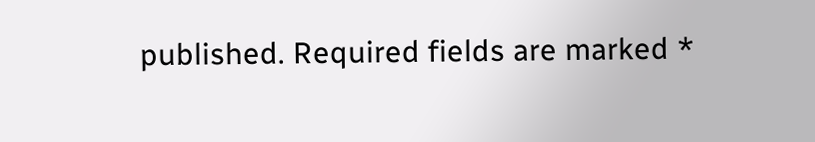published. Required fields are marked *